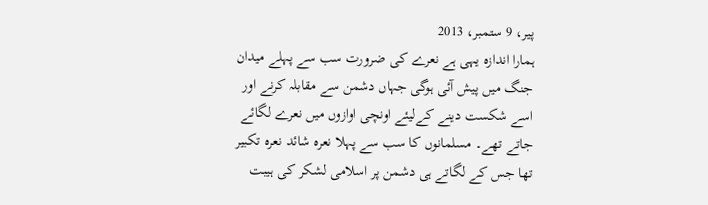پیر، 9 ستمبر، 2013
ہمارا اندازہ یہی ہے نعرے کی ضرورت سب سے پہلے میدان جنگ میں پیش آئی ہوگی جہاں دشمن سے مقابلہ کرنے اور اسے شکست دینے کےلیئے اونچی اوازوں میں نعرے لگائے جاتے تھے۔ مسلمانوں کا سب سے پہلا نعرہ شائد نعرہ تکبیر تھا جس کے لگاتے ہی دشمن پر اسلامی لشکر کی ہیبت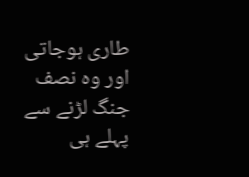طاری ہوجاتی اور وہ نصف جنگ لڑنے سے پہلے ہی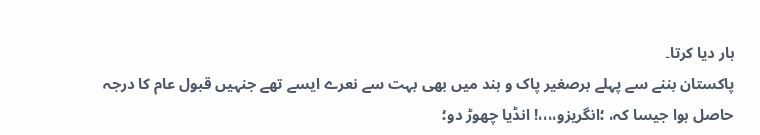ہار دیا کرتا۔
پاکستان بننے سے پہلے برصغیر پاک و ہند میں بھی بہت سے نعرے ایسے تھے جنہیں قبول عام کا درجہ حاصل ہوا جیسا کہ، ؛انگریزو،،،،! انڈیا چھوڑ دو؛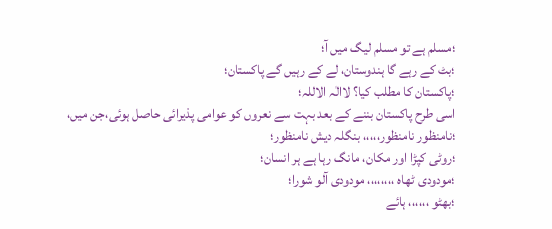؛مسلم ہے تو مسلم لیگ میں آ؛
؛بٹ کے رہے گا ہندوستان، لے کے رہیں گے پاکستان؛
؛پاکستان کا مطلب کیا؟ لاالٰہ الاللہ؛
اسی طرح پاکستان بننے کے بعد بہت سے نعروں کو عوامی پذیرائی حاصل ہوئی،جن میں،
؛نامنظور نامنظور،،،،، بنگلہ دیش نامنظور؛
؛روٹی کپڑا اور مکان، مانگ رہا ہے ہر انسان؛
؛مودودی ٹھاہ ،،،،،،،، مودودی آلو شورا؛
؛بھٹو ،،،،،، ہائے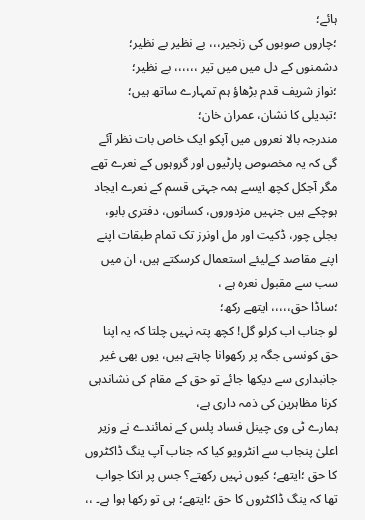ہائے؛
؛چاروں صوبوں کی زنجیر،،، بے نظیر بے نظیر؛
دشمنوں کے دل میں میں تیر ،،،،،، بے نظیر؛
؛نواز شریف قدم بڑھاؤ ہم تمہارے ساتھ ہیں؛
؛تبدیلی کا نشان، عمران خان؛
مندرجہ بالا نعروں میں آپکو ایک خاص بات نظر آئے گی کہ یہ مخصوص پارٹیوں اور گروہوں کے نعرے تھے مگر آجکل کچھ ایسے ہمہ جہتی قسم کے نعرے ایجاد ہوچکے ہیں جنہیں مزدوروں، کسانوں، دفتری بابو، بجلی چور، ڈکیت اور مل اونرز تک تمام طبقات اپنے اپنے مقاصد کےلیئے استعمال کرسکتے ہیں، ان میں سب سے مقبول نعرہ ہے ،
؛ساڈا حق،،،،، ایتھے رکھ؛
لو جناب اب کرلو گل! کچھ پتہ نہیں چلتا کہ یہ اپنا حق کونسی جگہ پر رکھوانا چاہتے ہیں، یوں بھی غیر جانبداری سے دیکھا جائے تو حق کے مقام کی نشاندہی کرنا مظاہرین کی ذمہ داری ہے،
ہمارے ٹی وی چینل فساد پلس کے نمائندے نے وزیر اعلیٰ پنجاب سے انٹرویو کیا کہ جناب آپ ینگ ڈاکٹروں کا حق ؛ایتھے؛ کیوں نہیں رکھتے؟ جس پر انکا جواب تھا کہ ینگ ڈاکٹروں کا حق ؛ایتھے؛ ہی تو رکھا ہوا ہے۔ ،،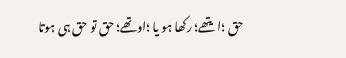حق ؛ایتھے؛ رکھا ہو یا ؛اوتھے؛ حق تو حق ہی ہوتا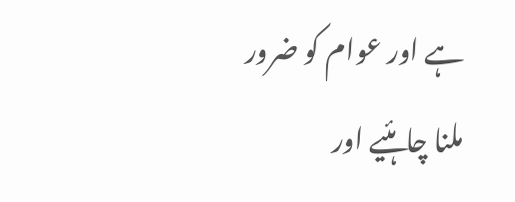ہے اور عوام کو ضرور ملنا چاہئیے اور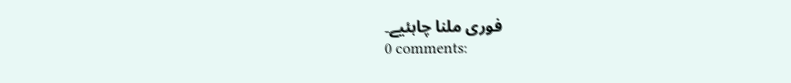فوری ملنا چاہئیے۔
0 comments: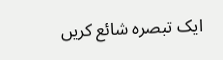ایک تبصرہ شائع کریں